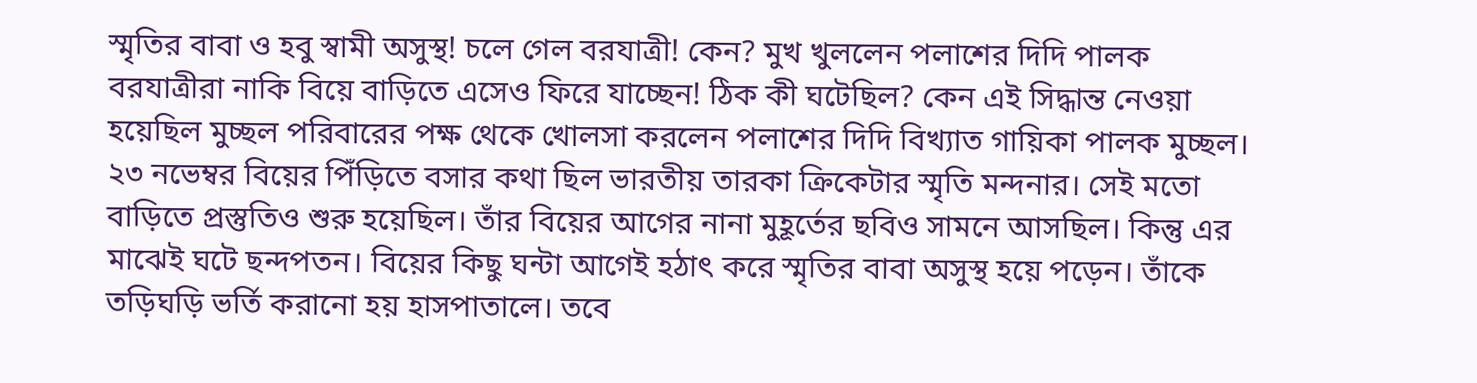স্মৃতির বাবা ও হবু স্বামী অসুস্থ! চলে গেল বরযাত্রী! কেন? মুখ খুললেন পলাশের দিদি পালক
বরযাত্রীরা নাকি বিয়ে বাড়িতে এসেও ফিরে যাচ্ছেন! ঠিক কী ঘটেছিল? কেন এই সিদ্ধান্ত নেওয়া হয়েছিল মুচ্ছল পরিবারের পক্ষ থেকে খোলসা করলেন পলাশের দিদি বিখ্যাত গায়িকা পালক মুচ্ছল।
২৩ নভেম্বর বিয়ের পিঁড়িতে বসার কথা ছিল ভারতীয় তারকা ক্রিকেটার স্মৃতি মন্দনার। সেই মতো বাড়িতে প্রস্তুতিও শুরু হয়েছিল। তাঁর বিয়ের আগের নানা মুহূর্তের ছবিও সামনে আসছিল। কিন্তু এর মাঝেই ঘটে ছন্দপতন। বিয়ের কিছু ঘন্টা আগেই হঠাৎ করে স্মৃতির বাবা অসুস্থ হয়ে পড়েন। তাঁকে তড়িঘড়ি ভর্তি করানো হয় হাসপাতালে। তবে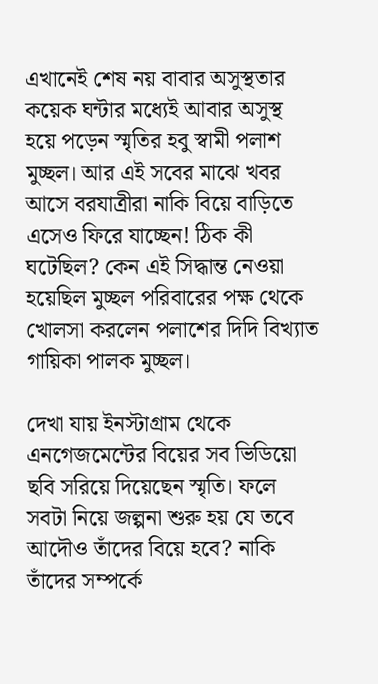এখানেই শেষ নয় বাবার অসুস্থতার কয়েক ঘন্টার মধ্যেই আবার অসুস্থ হয়ে পড়েন স্মৃতির হবু স্বামী পলাশ মুচ্ছল। আর এই সবের মাঝে খবর আসে বরযাত্রীরা নাকি বিয়ে বাড়িতে এসেও ফিরে যাচ্ছেন! ঠিক কী ঘটেছিল? কেন এই সিদ্ধান্ত নেওয়া হয়েছিল মুচ্ছল পরিবারের পক্ষ থেকে খোলসা করলেন পলাশের দিদি বিখ্যাত গায়িকা পালক মুচ্ছল।

দেখা যায় ইনস্টাগ্রাম থেকে এনগেজমেন্টের বিয়ের সব ভিডিয়ো ছবি সরিয়ে দিয়েছেন স্মৃতি। ফলে সবটা নিয়ে জল্পনা শুরু হয় যে তবে আদৌও তাঁদের বিয়ে হবে? নাকি তাঁদের সম্পর্কে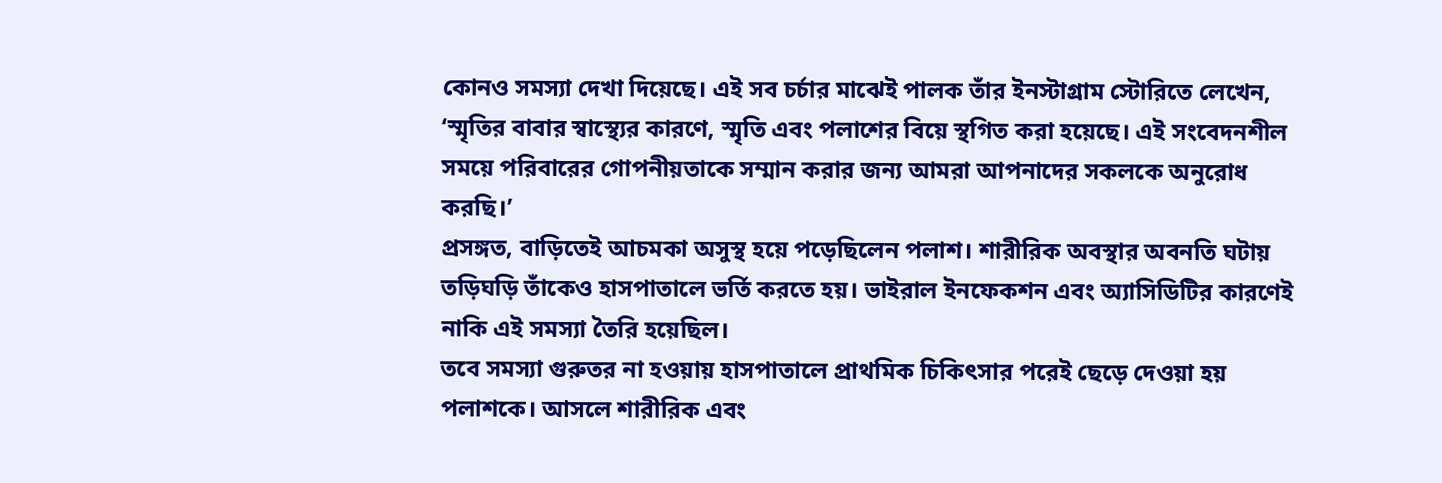কোনও সমস্যা দেখা দিয়েছে। এই সব চর্চার মাঝেই পালক তাঁর ইনস্টাগ্রাম স্টোরিতে লেখেন, ‘স্মৃতির বাবার স্বাস্থ্যের কারণে, স্মৃতি এবং পলাশের বিয়ে স্থগিত করা হয়েছে। এই সংবেদনশীল সময়ে পরিবারের গোপনীয়তাকে সম্মান করার জন্য আমরা আপনাদের সকলকে অনুরোধ করছি।’
প্রসঙ্গত, বাড়িতেই আচমকা অসুস্থ হয়ে পড়েছিলেন পলাশ। শারীরিক অবস্থার অবনতি ঘটায় তড়িঘড়ি তাঁকেও হাসপাতালে ভর্তি করতে হয়। ভাইরাল ইনফেকশন এবং অ্যাসিডিটির কারণেই নাকি এই সমস্যা তৈরি হয়েছিল।
তবে সমস্যা গুরুতর না হওয়ায় হাসপাতালে প্রাথমিক চিকিৎসার পরেই ছেড়ে দেওয়া হয় পলাশকে। আসলে শারীরিক এবং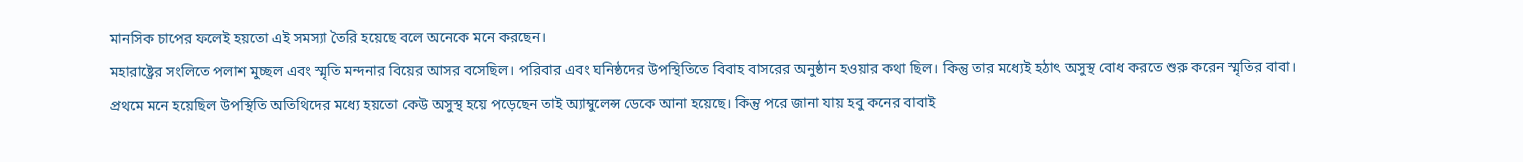মানসিক চাপের ফলেই হয়তো এই সমস্যা তৈরি হয়েছে বলে অনেকে মনে করছেন।
মহারাষ্ট্রের সংলিতে পলাশ মুচ্ছল এবং স্মৃতি মন্দনার বিয়ের আসর বসেছিল। পরিবার এবং ঘনিষ্ঠদের উপস্থিতিতে বিবাহ বাসরের অনুষ্ঠান হওয়ার কথা ছিল। কিন্তু তার মধ্যেই হঠাৎ অসুস্থ বোধ করতে শুরু করেন স্মৃতির বাবা।
প্রথমে মনে হয়েছিল উপস্থিতি অতিথিদের মধ্যে হয়তো কেউ অসুস্থ হয়ে পড়েছেন তাই অ্যাম্বুলেন্স ডেকে আনা হয়েছে। কিন্তু পরে জানা যায় হবু কনের বাবাই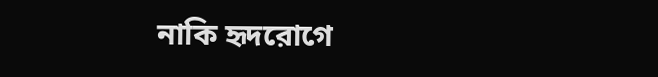নাকি হৃদরোগে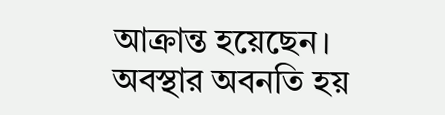আক্রান্ত হয়েছেন। অবস্থার অবনতি হয়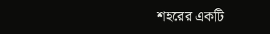শহরের একটি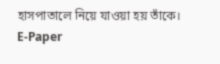হাসপাতালে নিয়ে যাওয়া হয় তাঁকে।
E-Paper